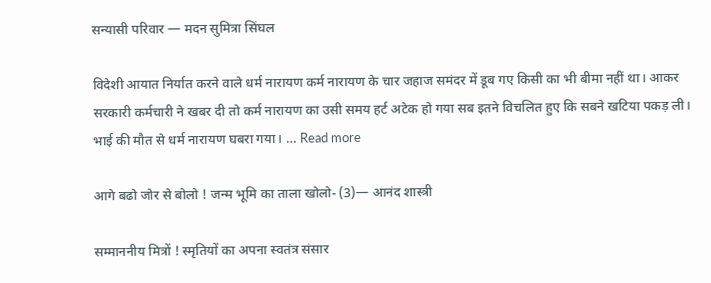सन्यासी परिवार — मदन सुमित्रा सिंघल

विदेशी आयात निर्यात करने वाले धर्म नारायण कर्म नारायण के चार जहाज समंदर में डूब गए किसी का भी बीमा नहीं था। आकर  सरकारी कर्मचारी ने खबर दी तो कर्म नारायण का उसी समय हर्ट अटेक हो गया सब इतने विचलित हुए कि सबने खटिया पकड़ ली। भाई की मौत से धर्म नारायण घबरा गया। … Read more

आगे बढो जोर से बोलो ! जन्म भूमि का ताला खोलो- (3)— आनंद शास्त्री

सम्माननीय मित्रों ! स्मृतियों का अपना स्वतंत्र संसार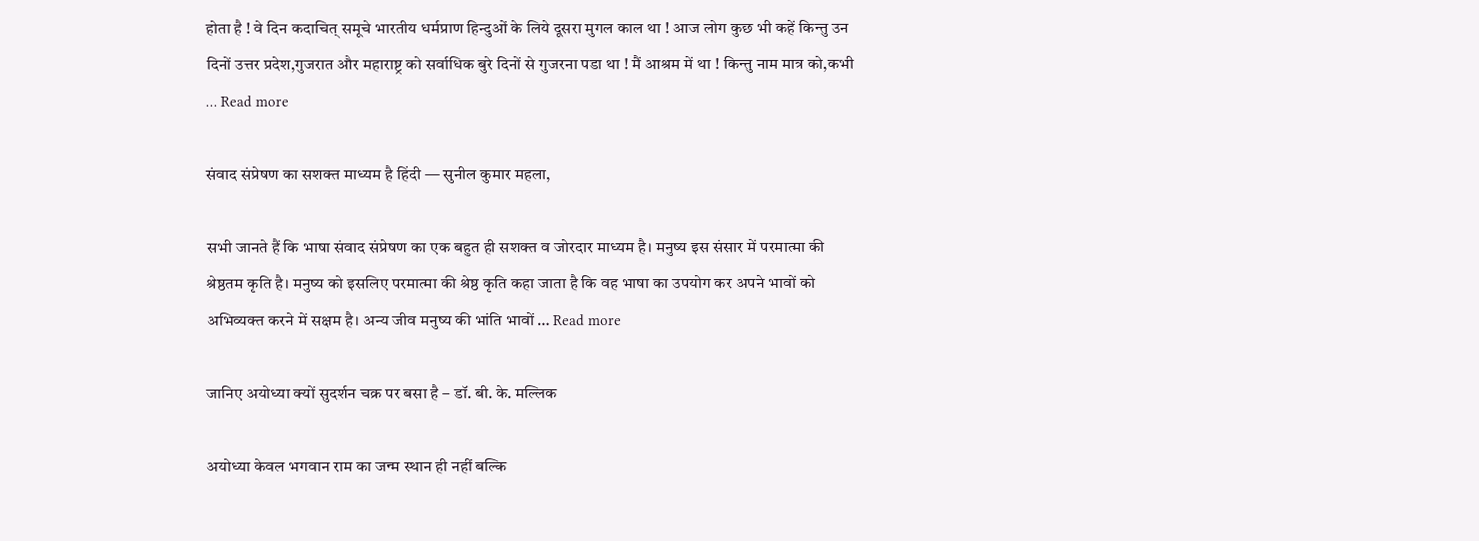होता है ! वे दिन कदाचित् समूचे भारतीय धर्मप्राण हिन्दुओं के लिये दूसरा मुगल काल था ! आज लोग कुछ भी कहें किन्तु उन दिनों उत्तर प्रदेश,गुजरात और महाराष्ट्र को सर्वाधिक बुरे दिनों से गुजरना पडा था ! मैं आश्रम में था ! किन्तु नाम मात्र को,कभी … Read more

संवाद संप्रेषण का सशक्त माध्यम है हिंदी — सुनील कुमार महला,

सभी जानते हैं कि भाषा संवाद संप्रेषण का एक बहुत ही सशक्त व जोरदार माध्यम है। मनुष्य इस संसार में परमात्मा की श्रेष्ठतम कृति है। मनुष्य को इसलिए परमात्मा की श्रेष्ठ कृति कहा जाता है कि वह भाषा का उपयोग कर अपने भावों को अभिव्यक्त करने में सक्षम है। अन्य जीव मनुष्य की भांति भावों … Read more

जानिए अयोध्या क्यों सुदर्शन चक्र पर बसा है – डॉ. बी. के. मल्लिक

अयोध्या केवल भगवान राम का जन्म स्थान ही नहीं बल्कि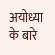अयोध्या के बारे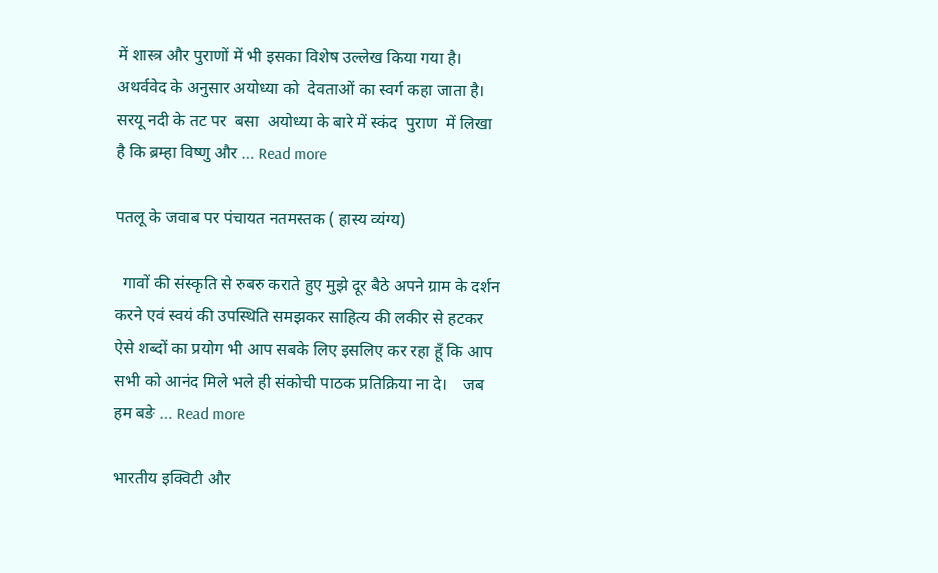में शास्त्र और पुराणों में भी इसका विशेष उल्लेख किया गया है।  अथर्ववेद के अनुसार अयोध्या को  देवताओं का स्वर्ग कहा जाता है।  सरयू नदी के तट पर  बसा  अयोध्या के बारे में स्कंद  पुराण  में लिखा है कि ब्रम्हा विष्णु और … Read more

पतलू के जवाब पर पंचायत नतमस्तक ( हास्य व्यंग्य)

  गावों की संस्कृति से रुबरु कराते हुए मुझे दूर बैठे अपने ग्राम के दर्शन करने एवं स्वयं की उपस्थिति समझकर साहित्य की लकीर से हटकर ऐसे शब्दों का प्रयोग भी आप सबके लिए इसलिए कर रहा हूँ कि आप सभी को आनंद मिले भले ही संकोची पाठक प्रतिक्रिया ना दे।    जब हम बङे … Read more

भारतीय इक्विटी और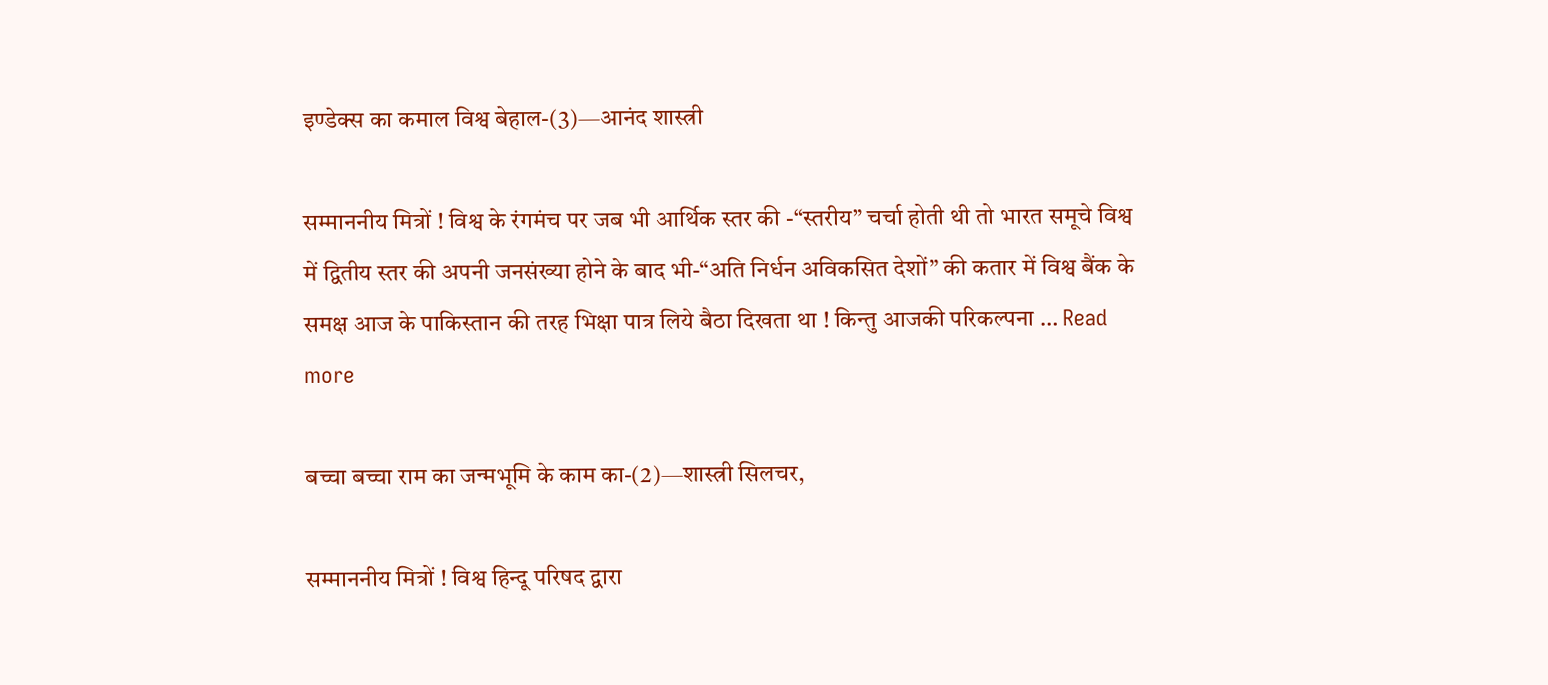इण्डेक्स का कमाल विश्व बेहाल-(3)—आनंद शास्त्री

सम्माननीय मित्रों ! विश्व के रंगमंच पर जब भी आर्थिक स्तर की -“स्तरीय” चर्चा होती थी तो भारत समूचे विश्व में द्वितीय स्तर की अपनी जनसंख्या होने के बाद भी-“अति निर्धन अविकसित देशों” की कतार में विश्व बैंक के समक्ष आज के पाकिस्तान की तरह भिक्षा पात्र लिये बैठा दिखता था ! किन्तु आजकी परिकल्पना … Read more

बच्चा बच्चा राम का जन्मभूमि के काम का-(2)—शास्त्री सिलचर,

सम्माननीय मित्रों ! विश्व हिन्दू परिषद द्वारा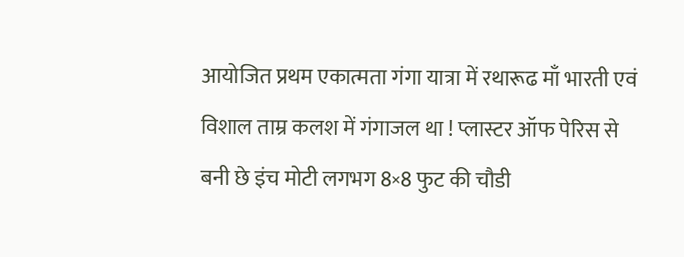आयोजित प्रथम एकात्मता गंगा यात्रा में रथारूढ माँ भारती एवं विशाल ताम्र कलश में गंगाजल था ! प्लास्टर ऑफ पेरिस से बनी छे इंच मोटी लगभग 8×8 फुट की चौडी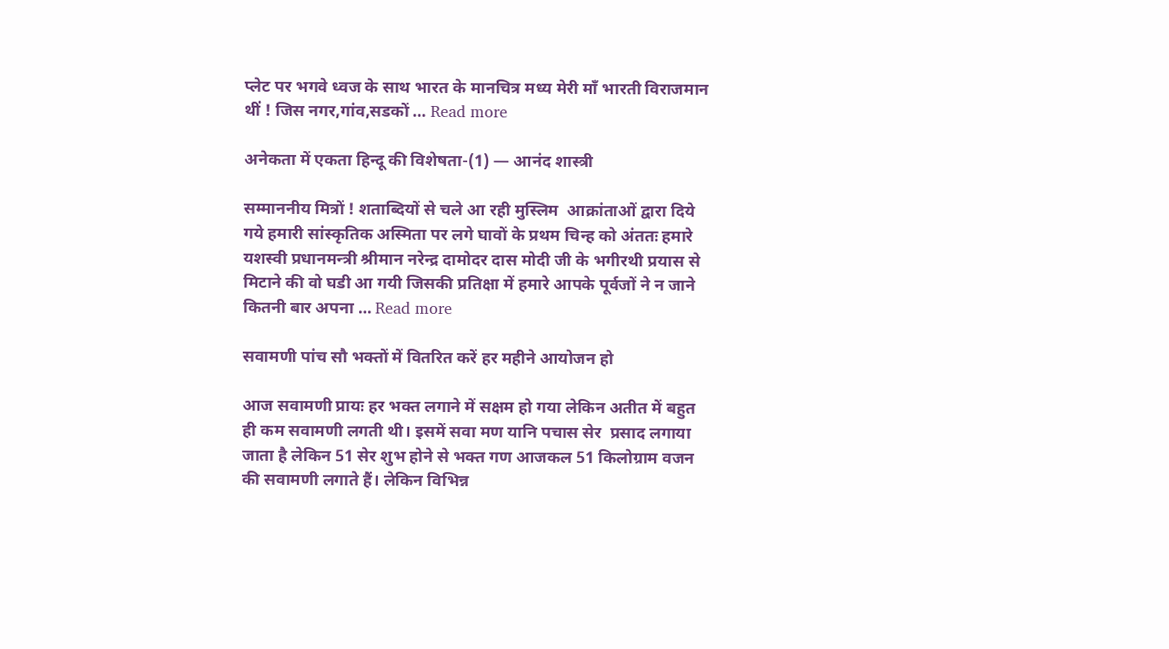प्लेट पर भगवे ध्वज के साथ भारत के मानचित्र मध्य मेरी माँ भारती विराजमान थीं ! जिस नगर,गांव,सडकों … Read more

अनेकता में एकता हिन्दू की विशेषता-(1) — आनंद शास्त्री

सम्माननीय मित्रों ! शताब्दियों से चले आ रही मुस्लिम  आक्रांताओं द्वारा दिये गये हमारी सांस्कृतिक अस्मिता पर लगे घावों के प्रथम चिन्ह को अंततः हमारे यशस्वी प्रधानमन्त्री श्रीमान नरेन्द्र दामोदर दास मोदी जी के भगीरथी प्रयास से मिटाने की वो घडी आ गयी जिसकी प्रतिक्षा में हमारे आपके पूर्वजों ने न जाने कितनी बार अपना … Read more

सवामणी पांच सौ भक्तों में वितरित करें हर महीने आयोजन हो

आज सवामणी प्रायः हर भक्त लगाने में सक्षम हो गया लेकिन अतीत में बहुत ही कम सवामणी लगती थी। इसमें सवा मण यानि पचास सेर  प्रसाद लगाया जाता है लेकिन 51 सेर शुभ होने से भक्त गण आजकल 51 किलोग्राम वजन की सवामणी लगाते हैं। लेकिन विभिन्न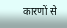कारणों से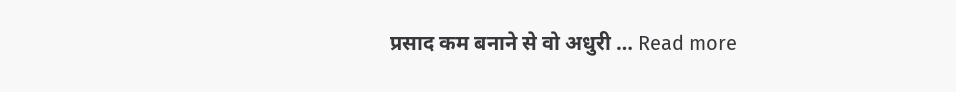प्रसाद कम बनाने से वो अधुरी … Read more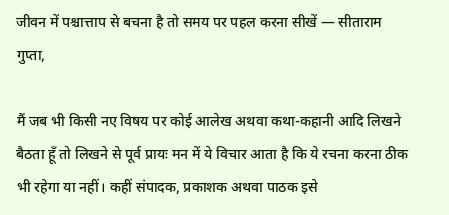जीवन में पश्चात्ताप से बचना है तो समय पर पहल करना सीखें — सीताराम गुप्ता,

मैं जब भी किसी नए विषय पर कोई आलेख अथवा कथा-कहानी आदि लिखने बैठता हूँ तो लिखने से पूर्व प्रायः मन में ये विचार आता है कि ये रचना करना ठीक भी रहेगा या नहीं। कहीं संपादक, प्रकाशक अथवा पाठक इसे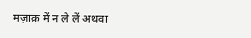मज़ाक़ में न ले लें अथवा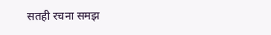सतही रचना समझ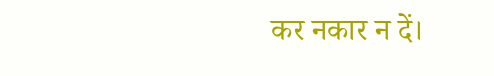कर नकार न दें।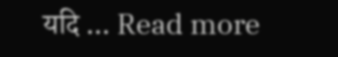यदि … Read more